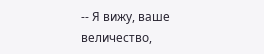-- Я вижу, ваше величество,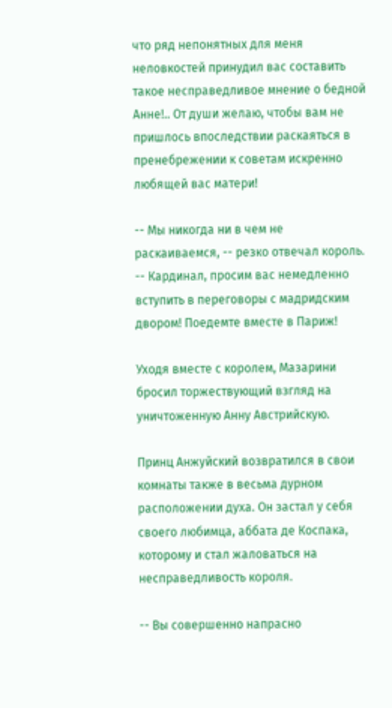что ряд непонятных для меня неловкостей принудил вас составить такое несправедливое мнение о бедной Анне!.. От души желаю, чтобы вам не пришлось впоследствии раскаяться в пренебрежении к советам искренно любящей вас матери!

-- Мы никогда ни в чем не раскаиваемся, -- резко отвечал король. -- Кардинал, просим вас немедленно вступить в переговоры с мадридским двором! Поедемте вместе в Париж!

Уходя вместе с королем, Мазарини бросил торжествующий взгляд на уничтоженную Анну Австрийскую.

Принц Анжуйский возвратился в свои комнаты также в весьма дурном расположении духа. Он застал у себя своего любимца, аббата де Коспака, которому и стал жаловаться на несправедливость короля.

-- Вы совершенно напрасно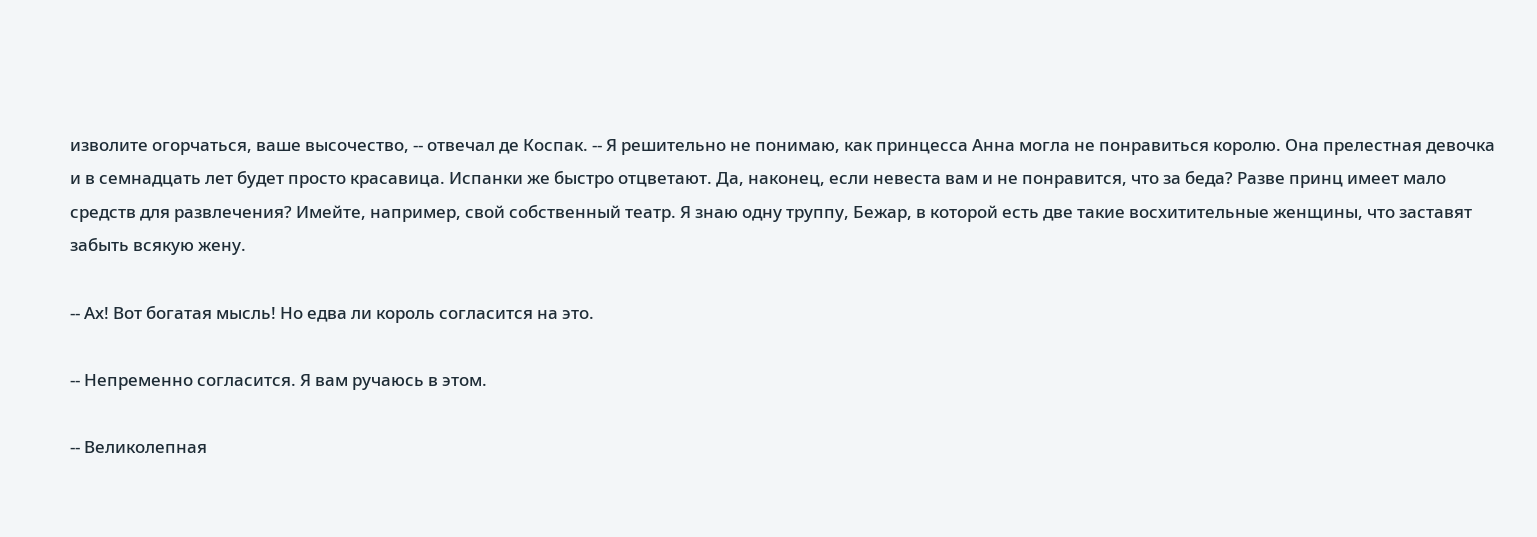изволите огорчаться, ваше высочество, -- отвечал де Коспак. -- Я решительно не понимаю, как принцесса Анна могла не понравиться королю. Она прелестная девочка и в семнадцать лет будет просто красавица. Испанки же быстро отцветают. Да, наконец, если невеста вам и не понравится, что за беда? Разве принц имеет мало средств для развлечения? Имейте, например, свой собственный театр. Я знаю одну труппу, Бежар, в которой есть две такие восхитительные женщины, что заставят забыть всякую жену.

-- Ах! Вот богатая мысль! Но едва ли король согласится на это.

-- Непременно согласится. Я вам ручаюсь в этом.

-- Великолепная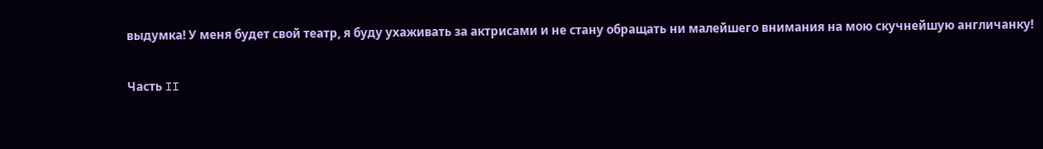выдумка! У меня будет свой театр, я буду ухаживать за актрисами и не стану обращать ни малейшего внимания на мою скучнейшую англичанку!

Часть II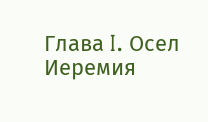Глава I. Осел Иеремия